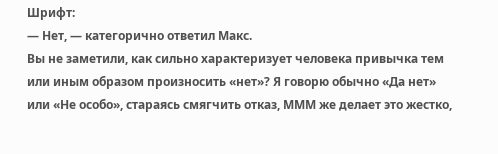Шрифт:
— Нет, — категорично ответил Макс.
Вы не заметили, как сильно характеризует человека привычка тем или иным образом произносить «нет»? Я говорю обычно «Да нет» или «Не особо», стараясь смягчить отказ, МММ же делает это жестко,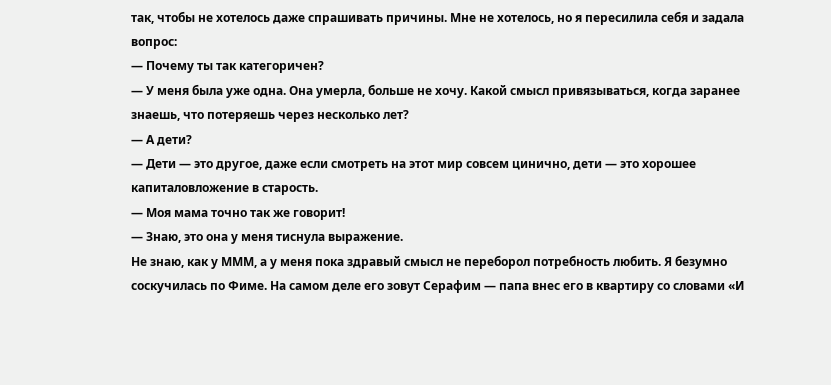так, чтобы не хотелось даже спрашивать причины. Мне не хотелось, но я пересилила себя и задала вопрос:
— Почему ты так категоричен?
— У меня была уже одна. Она умерла, больше не хочу. Какой смысл привязываться, когда заранее знаешь, что потеряешь через несколько лет?
— А дети?
— Дети — это другое, даже если смотреть на этот мир совсем цинично, дети — это хорошее капиталовложение в старость.
— Моя мама точно так же говорит!
— Знаю, это она у меня тиснула выражение.
Не знаю, как у МММ, а у меня пока здравый смысл не переборол потребность любить. Я безумно соскучилась по Фиме. На самом деле его зовут Серафим — папа внес его в квартиру со словами «И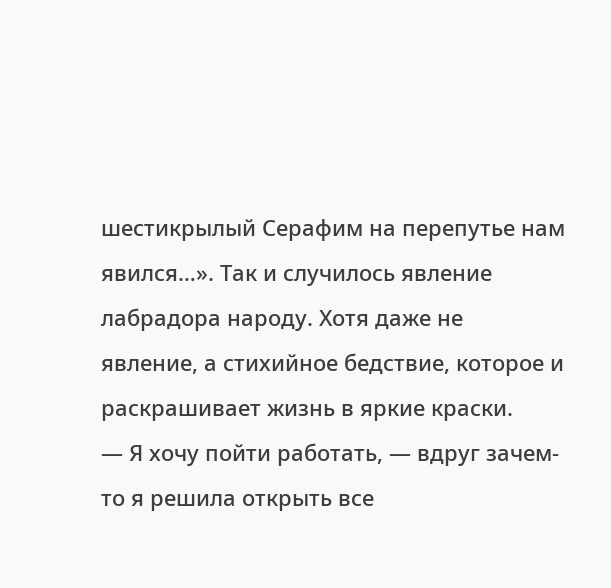шестикрылый Серафим на перепутье нам явился…». Так и случилось явление лабрадора народу. Хотя даже не явление, а стихийное бедствие, которое и раскрашивает жизнь в яркие краски.
— Я хочу пойти работать, — вдруг зачем-то я решила открыть все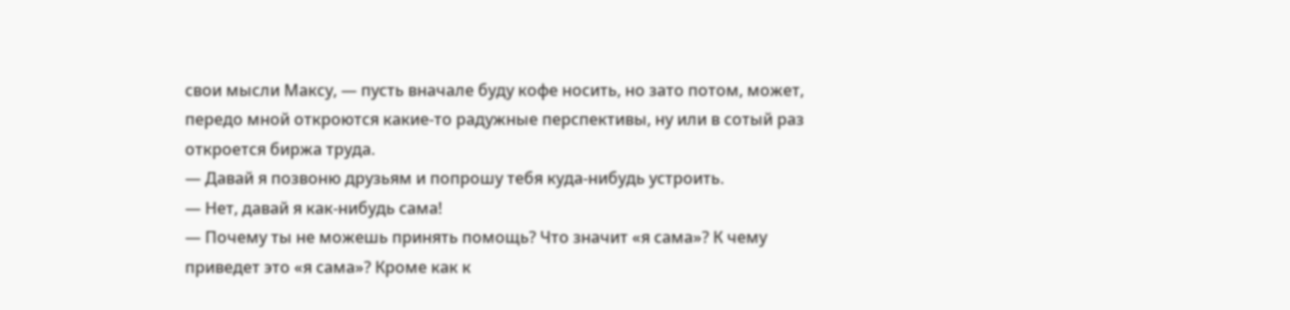свои мысли Максу, — пусть вначале буду кофе носить, но зато потом, может, передо мной откроются какие-то радужные перспективы, ну или в сотый раз откроется биржа труда.
— Давай я позвоню друзьям и попрошу тебя куда-нибудь устроить.
— Нет, давай я как-нибудь сама!
— Почему ты не можешь принять помощь? Что значит «я сама»? К чему приведет это «я сама»? Кроме как к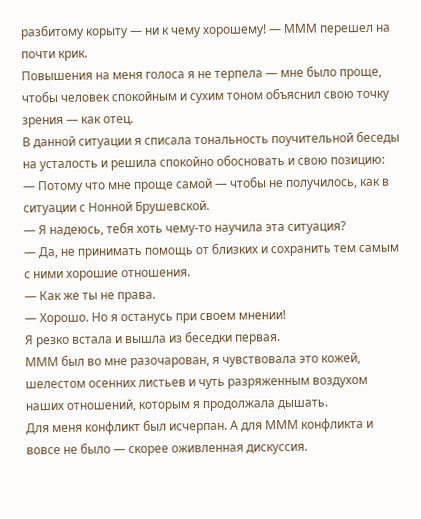разбитому корыту — ни к чему хорошему! — МММ перешел на почти крик.
Повышения на меня голоса я не терпела — мне было проще, чтобы человек спокойным и сухим тоном объяснил свою точку зрения — как отец.
В данной ситуации я списала тональность поучительной беседы на усталость и решила спокойно обосновать и свою позицию:
— Потому что мне проще самой — чтобы не получилось, как в ситуации с Нонной Брушевской.
— Я надеюсь, тебя хоть чему-то научила эта ситуация?
— Да, не принимать помощь от близких и сохранить тем самым с ними хорошие отношения.
— Как же ты не права.
— Хорошо. Но я останусь при своем мнении!
Я резко встала и вышла из беседки первая.
МММ был во мне разочарован, я чувствовала это кожей, шелестом осенних листьев и чуть разряженным воздухом наших отношений, которым я продолжала дышать.
Для меня конфликт был исчерпан. А для МММ конфликта и вовсе не было — скорее оживленная дискуссия.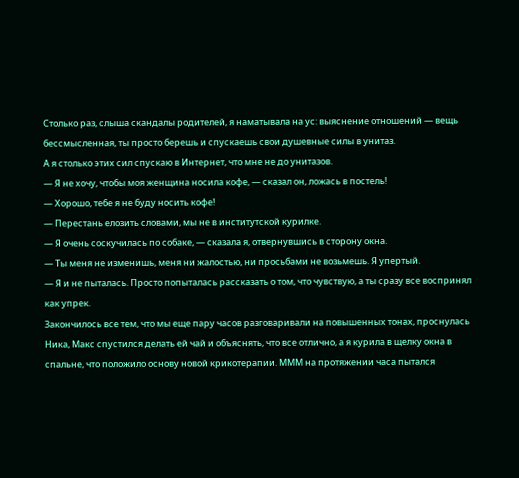Столько раз, слыша скандалы родителей, я наматывала на ус: выяснение отношений — вещь бессмысленная, ты просто берешь и спускаешь свои душевные силы в унитаз.
А я столько этих сил спускаю в Интернет, что мне не до унитазов.
— Я не хочу, чтобы моя женщина носила кофе, — сказал он, ложась в постель!
— Хорошо, тебе я не буду носить кофе!
— Перестань елозить словами, мы не в институтской курилке.
— Я очень соскучилась по собаке, — сказала я, отвернувшись в сторону окна.
— Ты меня не изменишь, меня ни жалостью, ни просьбами не возьмешь. Я упертый.
— Я и не пыталась. Просто попыталась рассказать о том, что чувствую, а ты сразу все воспринял как упрек.
Закончилось все тем, что мы еще пару часов разговаривали на повышенных тонах, проснулась Ника, Макс спустился делать ей чай и объяснять, что все отлично, а я курила в щелку окна в спальне, что положило основу новой крикотерапии. МММ на протяжении часа пытался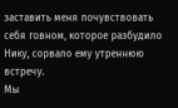заставить меня почувствовать себя говном, которое разбудило Нику, сорвало ему утреннюю встречу.
Мы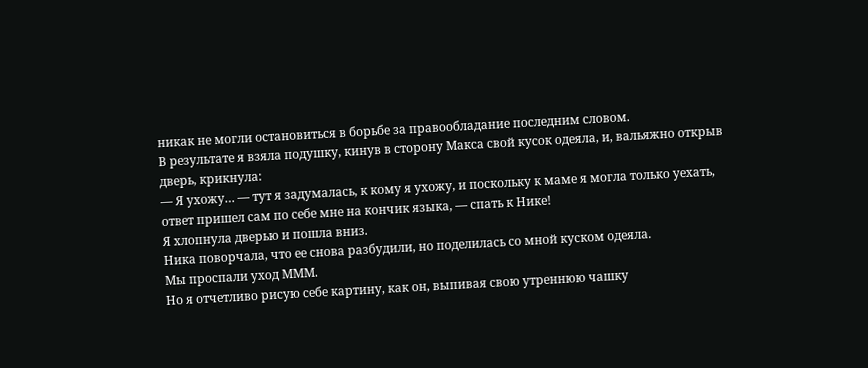никак не могли остановиться в борьбе за правообладание последним словом.
В результате я взяла подушку, кинув в сторону Макса свой кусок одеяла, и, вальяжно открыв дверь, крикнула:
— Я ухожу… — тут я задумалась, к кому я ухожу, и поскольку к маме я могла только уехать, ответ пришел сам по себе мне на кончик языка, — спать к Нике!
Я хлопнула дверью и пошла вниз.
Ника поворчала, что ее снова разбудили, но поделилась со мной куском одеяла.
Мы проспали уход МММ.
Но я отчетливо рисую себе картину, как он, выпивая свою утреннюю чашку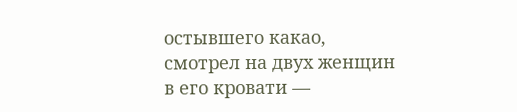остывшего какао, смотрел на двух женщин в его кровати —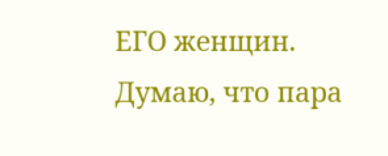ЕГО женщин. Думаю, что пара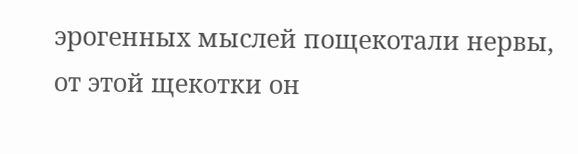эрогенных мыслей пощекотали нервы, от этой щекотки он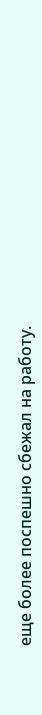еще более поспешно сбежал на работу.